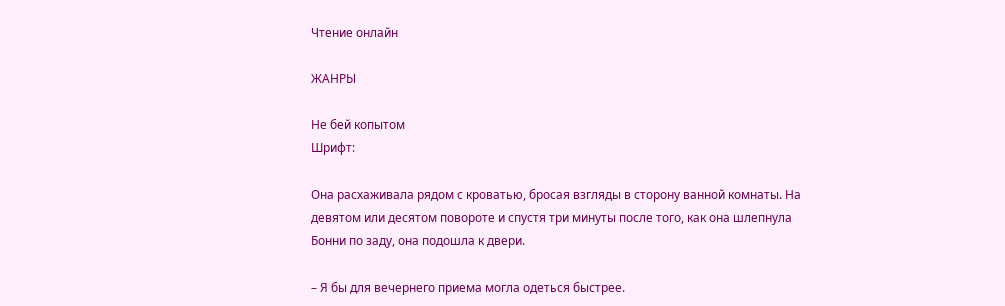Чтение онлайн

ЖАНРЫ

Не бей копытом
Шрифт:

Она расхаживала рядом с кроватью, бросая взгляды в сторону ванной комнаты. На девятом или десятом повороте и спустя три минуты после того, как она шлепнула Бонни по заду, она подошла к двери.

– Я бы для вечернего приема могла одеться быстрее.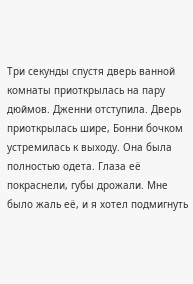Три секунды спустя дверь ванной комнаты приоткрылась на пару дюймов. Дженни отступила. Дверь приоткрылась шире, Бонни бочком устремилась к выходу. Она была полностью одета. Глаза её покраснели, губы дрожали. Мне было жаль её, и я хотел подмигнуть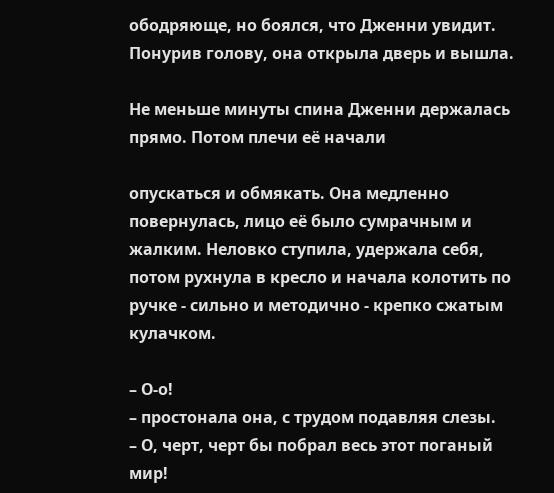ободряюще, но боялся, что Дженни увидит. Понурив голову, она открыла дверь и вышла.

Не меньше минуты спина Дженни держалась прямо. Потом плечи её начали

опускаться и обмякать. Она медленно повернулась, лицо её было сумрачным и жалким. Неловко ступила, удержала себя, потом рухнула в кресло и начала колотить по ручке - сильно и методично - крепко сжатым кулачком.

– О-о!
– простонала она, с трудом подавляя слезы.
– О, черт, черт бы побрал весь этот поганый мир!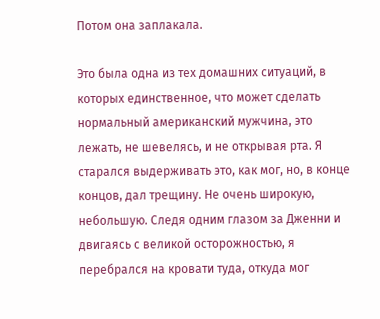Потом она заплакала.

Это была одна из тех домашних ситуаций, в которых единственное, что может сделать нормальный американский мужчина, это лежать, не шевелясь, и не открывая рта. Я старался выдерживать это, как мог, но, в конце концов, дал трещину. Не очень широкую, небольшую. Следя одним глазом за Дженни и двигаясь с великой осторожностью, я перебрался на кровати туда, откуда мог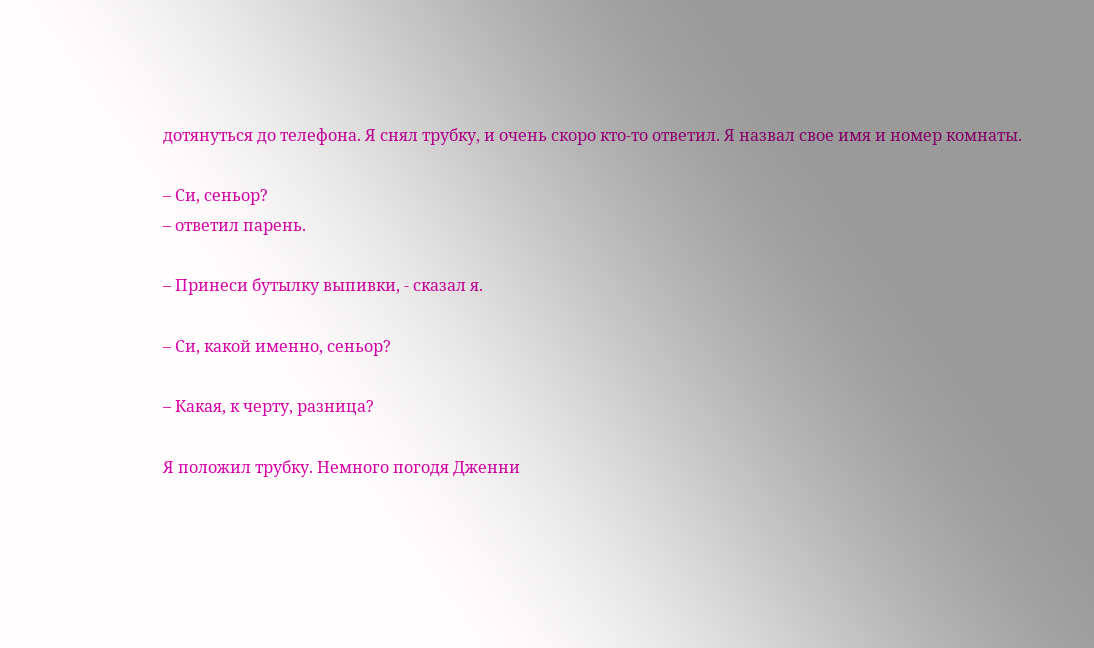дотянуться до телефона. Я снял трубку, и очень скоро кто-то ответил. Я назвал свое имя и номер комнаты.

– Си, сеньор?
– ответил парень.

– Принеси бутылку выпивки, - сказал я.

– Си, какой именно, сеньор?

– Какая, к черту, разница?

Я положил трубку. Немного погодя Дженни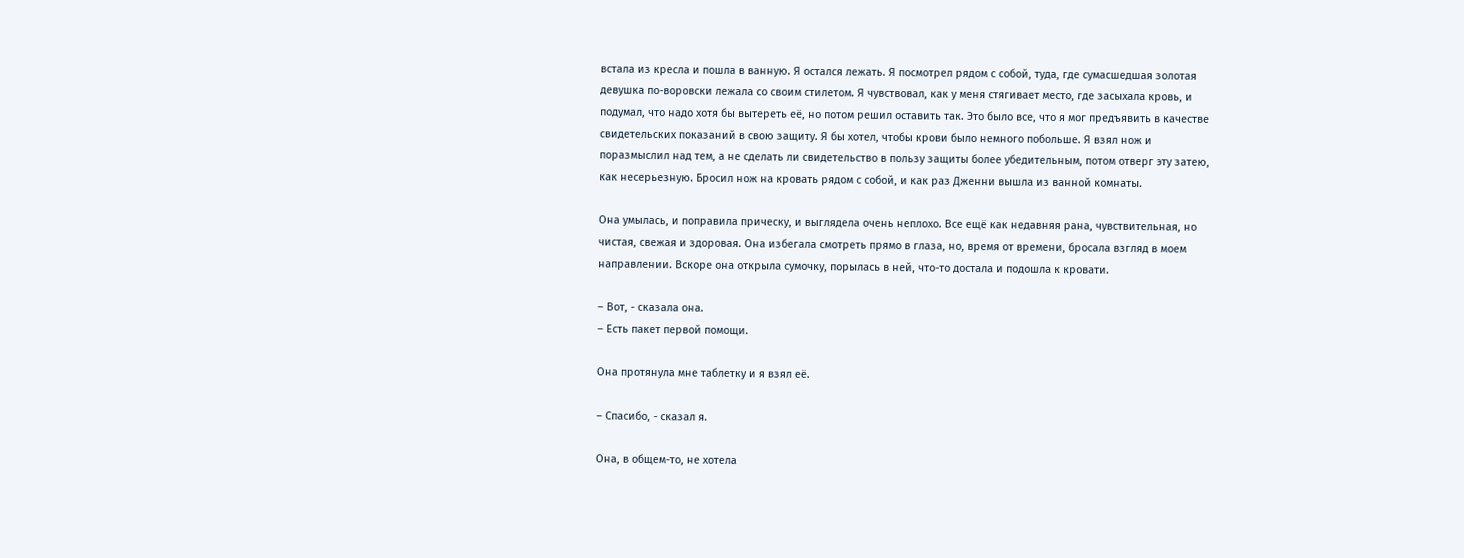встала из кресла и пошла в ванную. Я остался лежать. Я посмотрел рядом с собой, туда, где сумасшедшая золотая девушка по-воровски лежала со своим стилетом. Я чувствовал, как у меня стягивает место, где засыхала кровь, и подумал, что надо хотя бы вытереть её, но потом решил оставить так. Это было все, что я мог предъявить в качестве свидетельских показаний в свою защиту. Я бы хотел, чтобы крови было немного побольше. Я взял нож и поразмыслил над тем, а не сделать ли свидетельство в пользу защиты более убедительным, потом отверг эту затею, как несерьезную. Бросил нож на кровать рядом с собой, и как раз Дженни вышла из ванной комнаты.

Она умылась, и поправила прическу, и выглядела очень неплохо. Все ещё как недавняя рана, чувствительная, но чистая, свежая и здоровая. Она избегала смотреть прямо в глаза, но, время от времени, бросала взгляд в моем направлении. Вскоре она открыла сумочку, порылась в ней, что-то достала и подошла к кровати.

– Вот, - сказала она.
– Есть пакет первой помощи.

Она протянула мне таблетку и я взял её.

– Спасибо, - сказал я.

Она, в общем-то, не хотела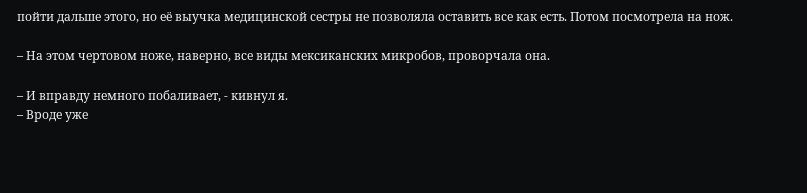пойти дальше этого, но её выучка медицинской сестры не позволяла оставить все как есть. Потом посмотрела на нож.

– На этом чертовом ноже, наверно, все виды мексиканских микробов, проворчала она.

– И вправду немного побаливает, - кивнул я.
– Вроде уже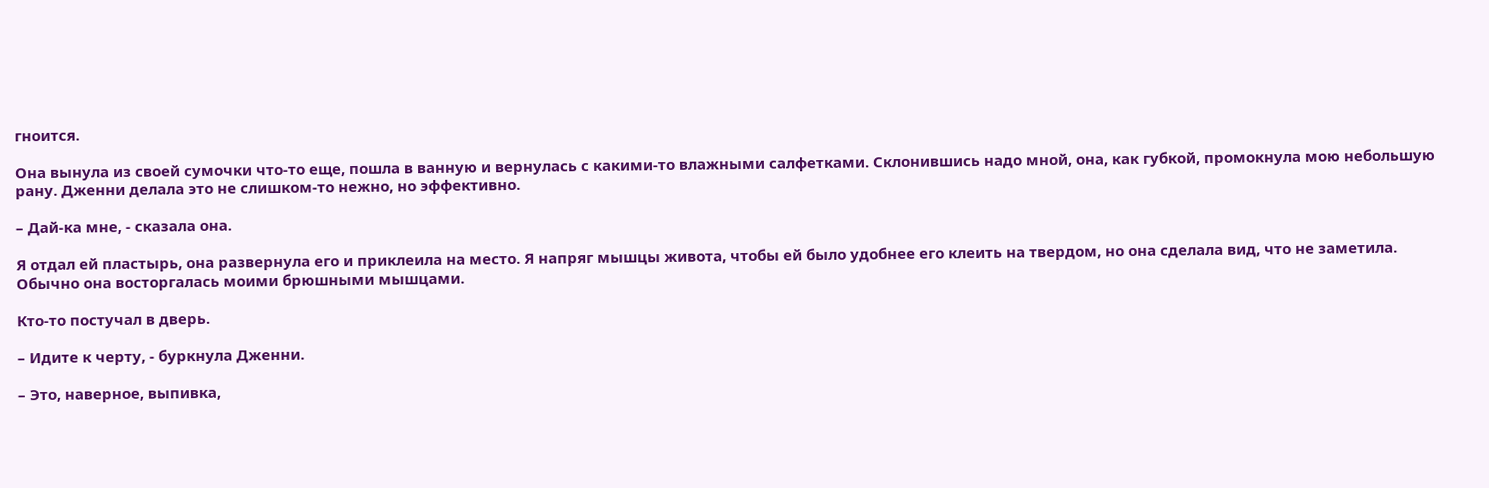гноится.

Она вынула из своей сумочки что-то еще, пошла в ванную и вернулась с какими-то влажными салфетками. Склонившись надо мной, она, как губкой, промокнула мою небольшую рану. Дженни делала это не слишком-то нежно, но эффективно.

– Дай-ка мне, - сказала она.

Я отдал ей пластырь, она развернула его и приклеила на место. Я напряг мышцы живота, чтобы ей было удобнее его клеить на твердом, но она сделала вид, что не заметила. Обычно она восторгалась моими брюшными мышцами.

Кто-то постучал в дверь.

– Идите к черту, - буркнула Дженни.

– Это, наверное, выпивка,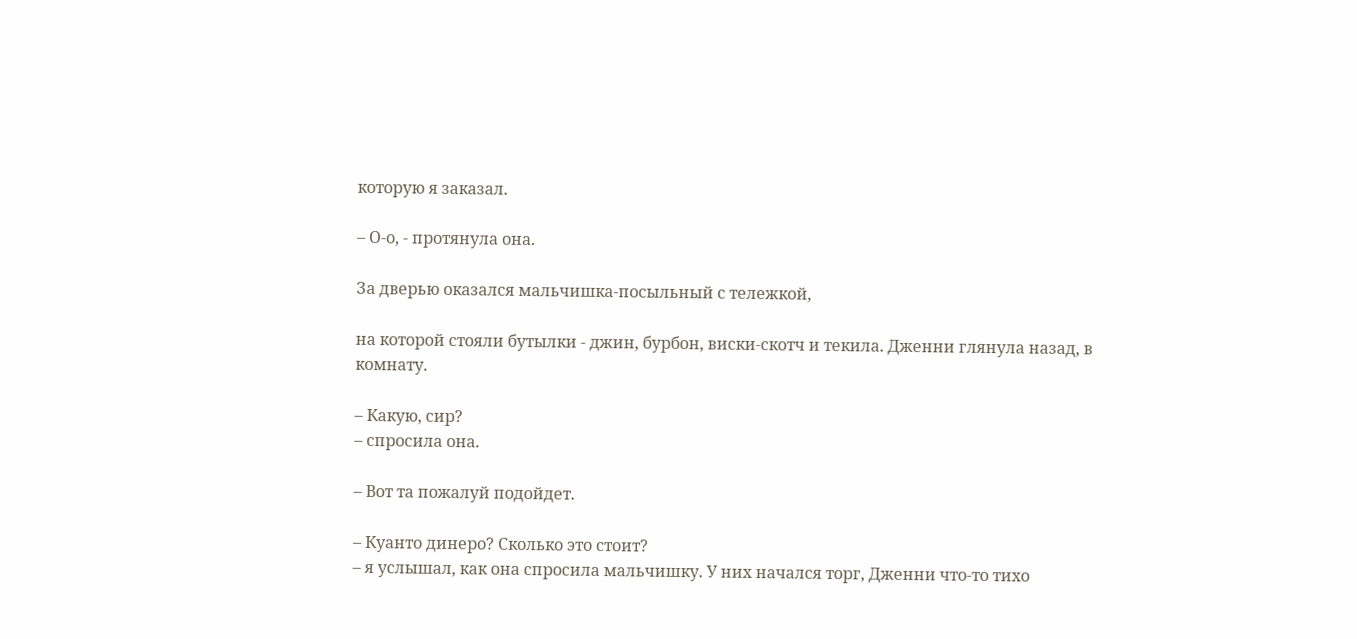которую я заказал.

– О-о, - протянула она.

За дверью оказался мальчишка-посыльный с тележкой,

на которой стояли бутылки - джин, бурбон, виски-скотч и текила. Дженни глянула назад, в комнату.

– Какую, сир?
– спросила она.

– Вот та пожалуй подойдет.

– Куанто динеро? Сколько это стоит?
– я услышал, как она спросила мальчишку. У них начался торг, Дженни что-то тихо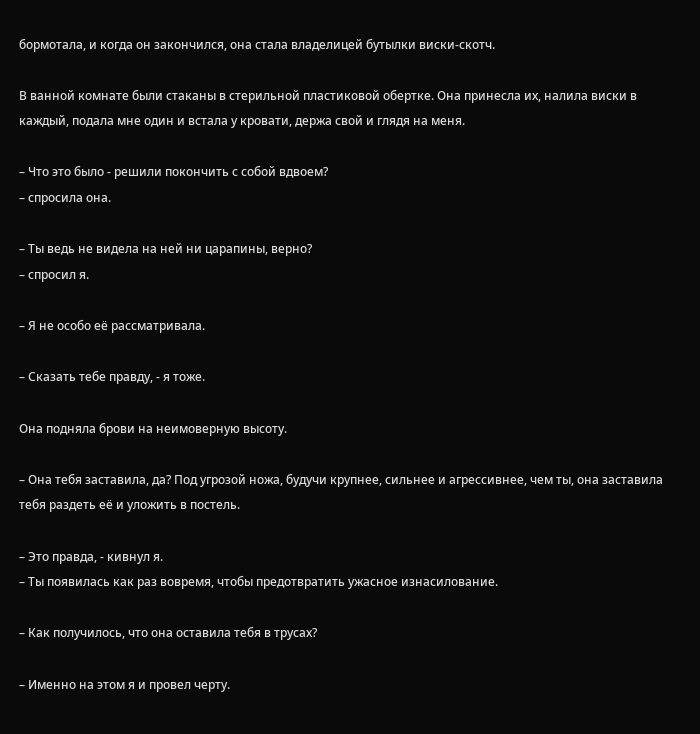бормотала, и когда он закончился, она стала владелицей бутылки виски-скотч.

В ванной комнате были стаканы в стерильной пластиковой обертке. Она принесла их, налила виски в каждый, подала мне один и встала у кровати, держа свой и глядя на меня.

– Что это было - решили покончить с собой вдвоем?
– спросила она.

– Ты ведь не видела на ней ни царапины, верно?
– спросил я.

– Я не особо её рассматривала.

– Сказать тебе правду, - я тоже.

Она подняла брови на неимоверную высоту.

– Она тебя заставила, да? Под угрозой ножа, будучи крупнее, сильнее и агрессивнее, чем ты, она заставила тебя раздеть её и уложить в постель.

– Это правда, - кивнул я.
– Ты появилась как раз вовремя, чтобы предотвратить ужасное изнасилование.

– Как получилось, что она оставила тебя в трусах?

– Именно на этом я и провел черту.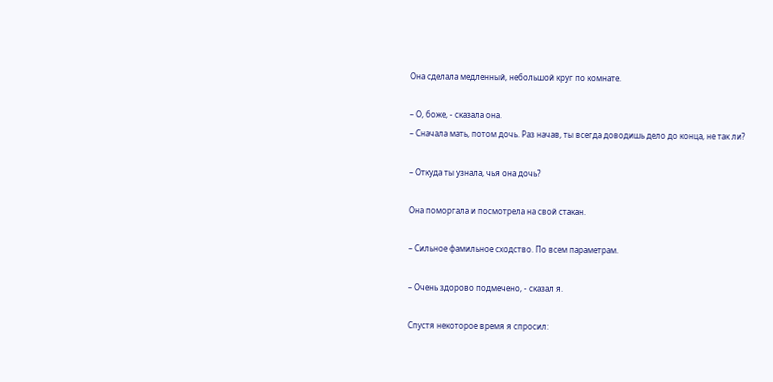Она сделала медленный, небольшой круг по комнате.

– О, боже, - сказала она.
– Сначала мать, потом дочь. Раз начав, ты всегда доводишь дело до конца, не так ли?

– Откуда ты узнала, чья она дочь?

Она поморгала и посмотрела на свой стакан.

– Сильное фамильное сходство. По всем параметрам.

– Очень здорово подмечено, - сказал я.

Спустя некоторое время я спросил: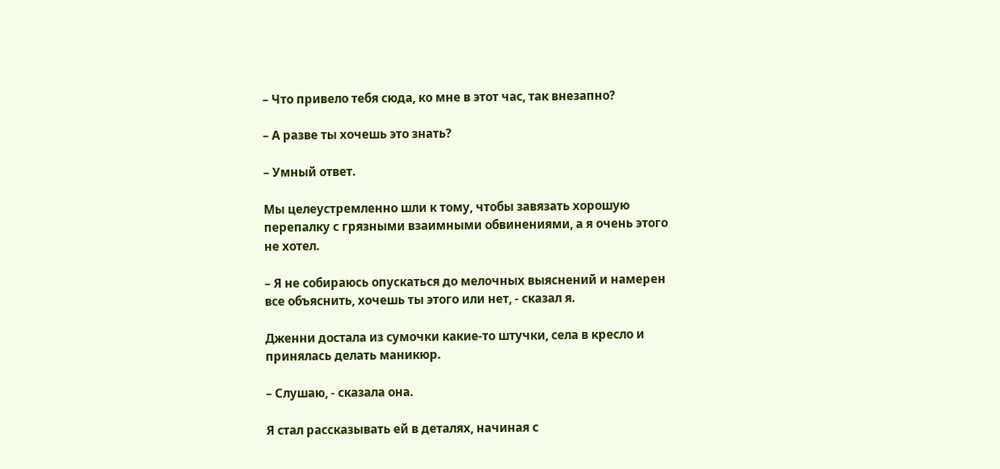– Что привело тебя сюда, ко мне в этот час, так внезапно?

– А разве ты хочешь это знать?

– Умный ответ.

Мы целеустремленно шли к тому, чтобы завязать хорошую перепалку с грязными взаимными обвинениями, а я очень этого не хотел.

– Я не собираюсь опускаться до мелочных выяснений и намерен все объяснить, хочешь ты этого или нет, - сказал я.

Дженни достала из сумочки какие-то штучки, села в кресло и принялась делать маникюр.

– Слушаю, - сказала она.

Я стал рассказывать ей в деталях, начиная с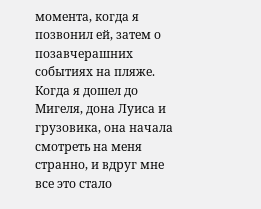момента, когда я позвонил ей, затем о позавчерашних событиях на пляже. Когда я дошел до Мигеля, дона Луиса и грузовика, она начала смотреть на меня странно, и вдруг мне все это стало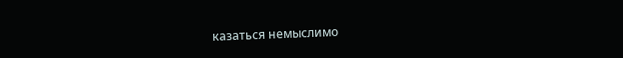казаться немыслимо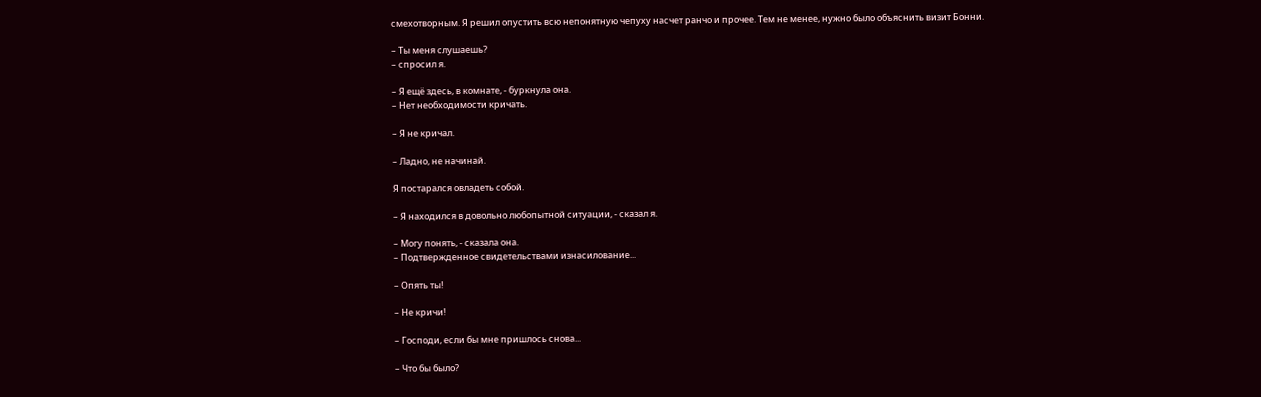смехотворным. Я решил опустить всю непонятную чепуху насчет ранчо и прочее. Тем не менее, нужно было объяснить визит Бонни.

– Ты меня слушаешь?
– спросил я.

– Я ещё здесь, в комнате, - буркнула она.
– Нет необходимости кричать.

– Я не кричал.

– Ладно, не начинай.

Я постарался овладеть собой.

– Я находился в довольно любопытной ситуации, - сказал я.

– Могу понять, - сказала она.
– Подтвержденное свидетельствами изнасилование...

– Опять ты!

– Не кричи!

– Господи, если бы мне пришлось снова...

– Что бы было?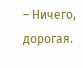– Ничего, дорогая.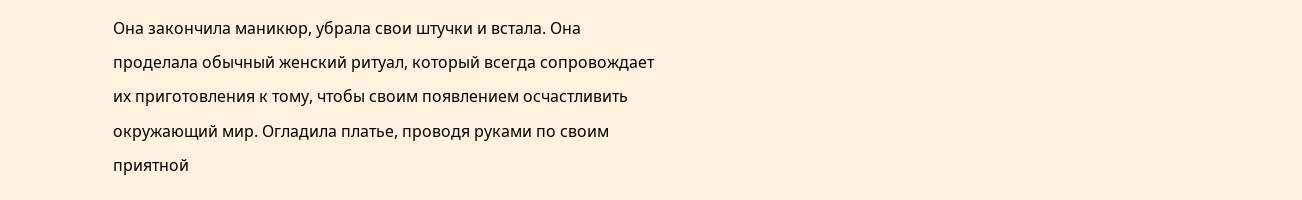Она закончила маникюр, убрала свои штучки и встала. Она проделала обычный женский ритуал, который всегда сопровождает их приготовления к тому, чтобы своим появлением осчастливить окружающий мир. Огладила платье, проводя руками по своим приятной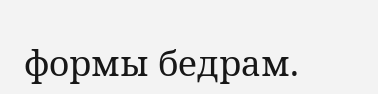формы бедрам.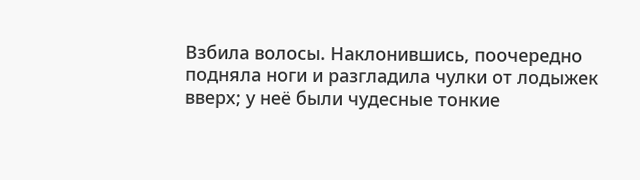Взбила волосы. Наклонившись, поочередно подняла ноги и разгладила чулки от лодыжек вверх; у неё были чудесные тонкие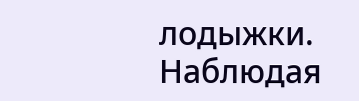лодыжки. Наблюдая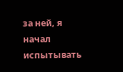за ней, я начал испытывать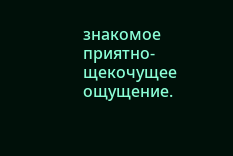знакомое приятно-щекочущее ощущение.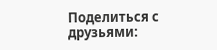Поделиться с друзьями: